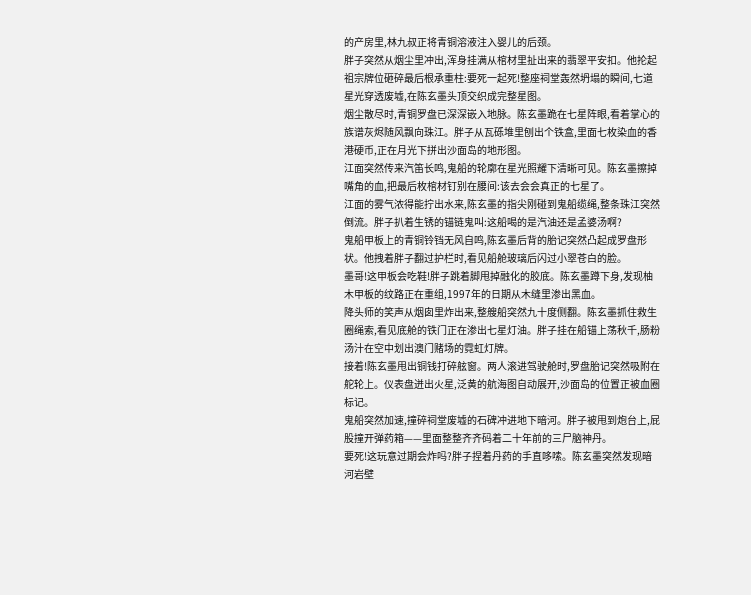的产房里,林九叔正将青铜溶液注入婴儿的后颈。
胖子突然从烟尘里冲出,浑身挂满从棺材里扯出来的翡翠平安扣。他抡起祖宗牌位砸碎最后根承重柱:要死一起死!整座祠堂轰然坍塌的瞬间,七道星光穿透废墟,在陈玄墨头顶交织成完整星图。
烟尘散尽时,青铜罗盘已深深嵌入地脉。陈玄墨跪在七星阵眼,看着掌心的族谱灰烬随风飘向珠江。胖子从瓦砾堆里刨出个铁盒,里面七枚染血的香港硬币,正在月光下拼出沙面岛的地形图。
江面突然传来汽笛长鸣,鬼船的轮廓在星光照耀下清晰可见。陈玄墨擦掉嘴角的血,把最后枚棺材钉别在腰间:该去会会真正的七星了。
江面的雾气浓得能拧出水来,陈玄墨的指尖刚碰到鬼船缆绳,整条珠江突然倒流。胖子扒着生锈的锚链鬼叫:这船喝的是汽油还是孟婆汤啊?
鬼船甲板上的青铜铃铛无风自鸣,陈玄墨后背的胎记突然凸起成罗盘形状。他拽着胖子翻过护栏时,看见船舱玻璃后闪过小翠苍白的脸。
墨哥!这甲板会吃鞋!胖子跳着脚甩掉融化的胶底。陈玄墨蹲下身,发现柚木甲板的纹路正在重组,1997年的日期从木缝里渗出黑血。
降头师的笑声从烟囱里炸出来,整艘船突然九十度侧翻。陈玄墨抓住救生圈绳索,看见底舱的铁门正在渗出七星灯油。胖子挂在船锚上荡秋千,肠粉汤汁在空中划出澳门赌场的霓虹灯牌。
接着!陈玄墨甩出铜钱打碎舷窗。两人滚进驾驶舱时,罗盘胎记突然吸附在舵轮上。仪表盘迸出火星,泛黄的航海图自动展开,沙面岛的位置正被血圈标记。
鬼船突然加速,撞碎祠堂废墟的石碑冲进地下暗河。胖子被甩到炮台上,屁股撞开弹药箱——里面整整齐齐码着二十年前的三尸脑神丹。
要死!这玩意过期会炸吗?胖子捏着丹药的手直哆嗦。陈玄墨突然发现暗河岩壁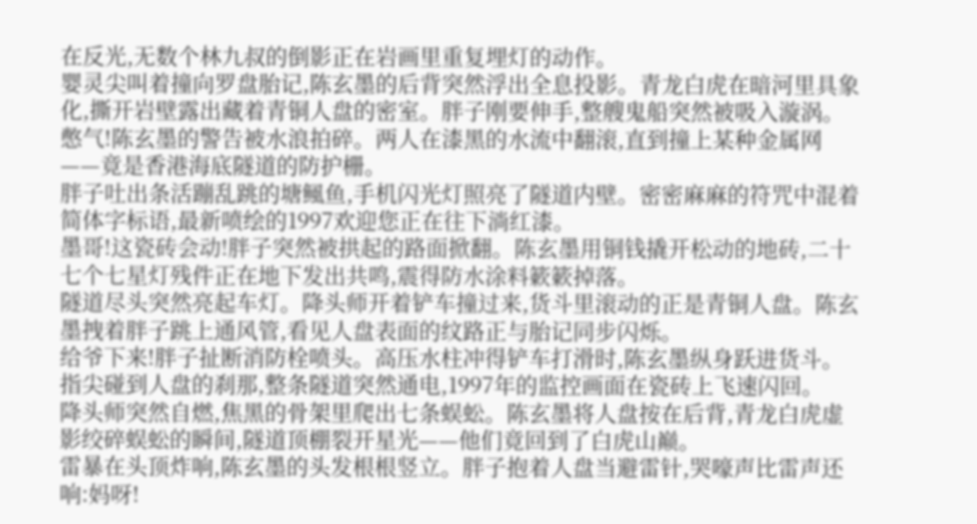在反光,无数个林九叔的倒影正在岩画里重复埋灯的动作。
婴灵尖叫着撞向罗盘胎记,陈玄墨的后背突然浮出全息投影。青龙白虎在暗河里具象化,撕开岩壁露出藏着青铜人盘的密室。胖子刚要伸手,整艘鬼船突然被吸入漩涡。
憋气!陈玄墨的警告被水浪拍碎。两人在漆黑的水流中翻滚,直到撞上某种金属网——竟是香港海底隧道的防护栅。
胖子吐出条活蹦乱跳的塘鲺鱼,手机闪光灯照亮了隧道内壁。密密麻麻的符咒中混着简体字标语,最新喷绘的1997欢迎您正在往下淌红漆。
墨哥!这瓷砖会动!胖子突然被拱起的路面掀翻。陈玄墨用铜钱撬开松动的地砖,二十七个七星灯残件正在地下发出共鸣,震得防水涂料簌簌掉落。
隧道尽头突然亮起车灯。降头师开着铲车撞过来,货斗里滚动的正是青铜人盘。陈玄墨拽着胖子跳上通风管,看见人盘表面的纹路正与胎记同步闪烁。
给爷下来!胖子扯断消防栓喷头。高压水柱冲得铲车打滑时,陈玄墨纵身跃进货斗。指尖碰到人盘的刹那,整条隧道突然通电,1997年的监控画面在瓷砖上飞速闪回。
降头师突然自燃,焦黑的骨架里爬出七条蜈蚣。陈玄墨将人盘按在后背,青龙白虎虚影绞碎蜈蚣的瞬间,隧道顶棚裂开星光——他们竟回到了白虎山巅。
雷暴在头顶炸响,陈玄墨的头发根根竖立。胖子抱着人盘当避雷针,哭嚎声比雷声还响:妈呀!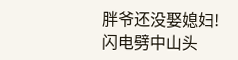胖爷还没娶媳妇!
闪电劈中山头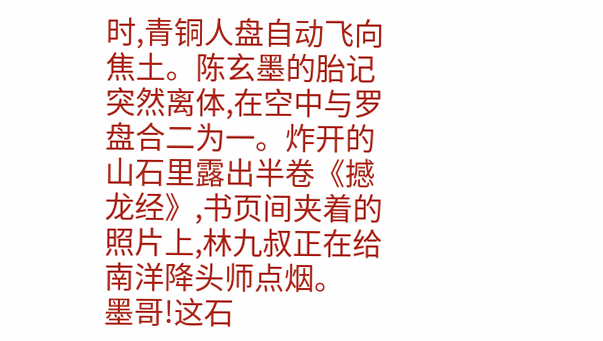时,青铜人盘自动飞向焦土。陈玄墨的胎记突然离体,在空中与罗盘合二为一。炸开的山石里露出半卷《撼龙经》,书页间夹着的照片上,林九叔正在给南洋降头师点烟。
墨哥!这石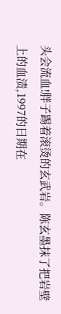头会流血!胖子踢着滚烫的玄武岩。陈玄墨抹了把岩壁上的血渍,1997的日期在